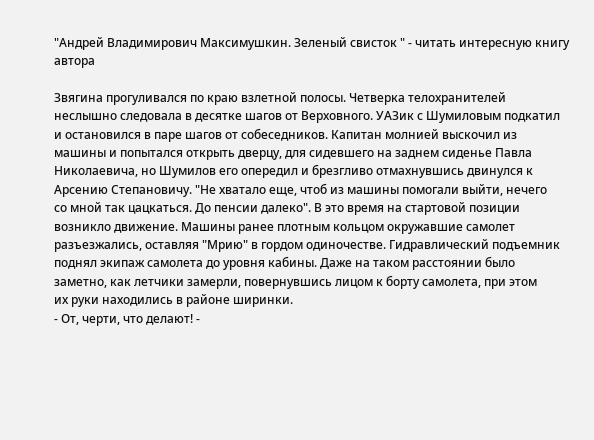"Андрей Владимирович Максимушкин. Зеленый свисток " - читать интересную книгу автора

Звягина прогуливался по краю взлетной полосы. Четверка телохранителей
неслышно следовала в десятке шагов от Верховного. УАЗик с Шумиловым подкатил
и остановился в паре шагов от собеседников. Капитан молнией выскочил из
машины и попытался открыть дверцу, для сидевшего на заднем сиденье Павла
Николаевича, но Шумилов его опередил и брезгливо отмахнувшись двинулся к
Арсению Степановичу. "Не хватало еще, чтоб из машины помогали выйти, нечего
со мной так цацкаться. До пенсии далеко". В это время на стартовой позиции
возникло движение. Машины ранее плотным кольцом окружавшие самолет
разъезжались, оставляя "Мрию" в гордом одиночестве. Гидравлический подъемник
поднял экипаж самолета до уровня кабины. Даже на таком расстоянии было
заметно, как летчики замерли, повернувшись лицом к борту самолета, при этом
их руки находились в районе ширинки.
- От, черти, что делают! -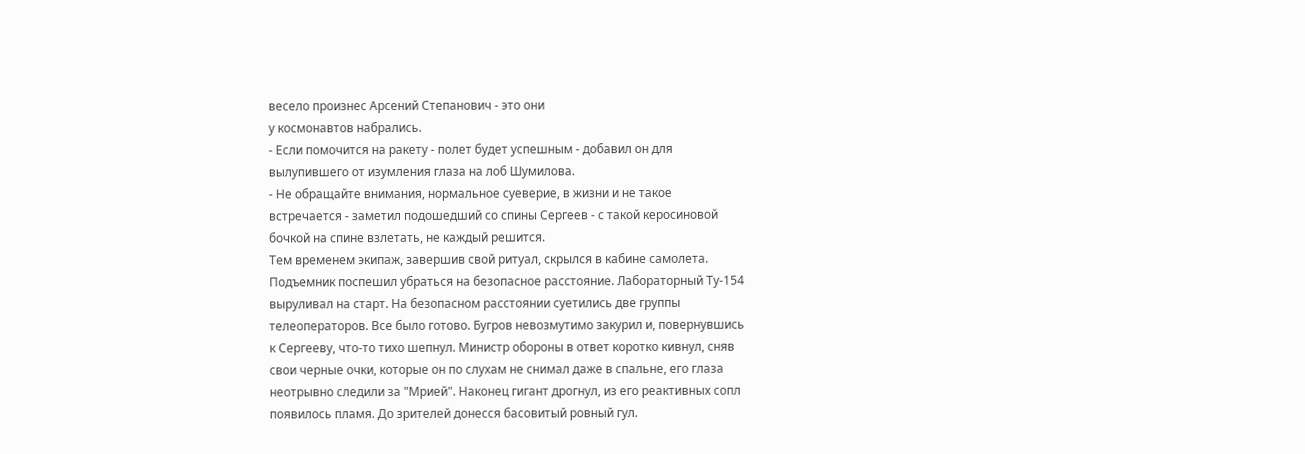весело произнес Арсений Степанович - это они
у космонавтов набрались.
- Если помочится на ракету - полет будет успешным - добавил он для
вылупившего от изумления глаза на лоб Шумилова.
- Не обращайте внимания, нормальное суеверие, в жизни и не такое
встречается - заметил подошедший со спины Сергеев - с такой керосиновой
бочкой на спине взлетать, не каждый решится.
Тем временем экипаж, завершив свой ритуал, скрылся в кабине самолета.
Подъемник поспешил убраться на безопасное расстояние. Лабораторный Ту-154
выруливал на старт. На безопасном расстоянии суетились две группы
телеоператоров. Все было готово. Бугров невозмутимо закурил и, повернувшись
к Сергееву, что-то тихо шепнул. Министр обороны в ответ коротко кивнул, сняв
свои черные очки, которые он по слухам не снимал даже в спальне, его глаза
неотрывно следили за "Мрией". Наконец гигант дрогнул, из его реактивных сопл
появилось пламя. До зрителей донесся басовитый ровный гул.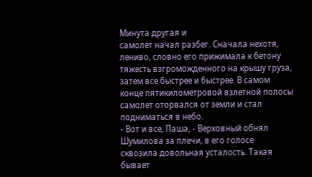Минута другая и
самолет начал разбег. Сначала нехотя, лениво, словно его прижимала к бетону
тяжесть взгроможденного на крышу груза, затем все быстрее и быстрее. В самом
конце пятикилометровой взлетной полосы самолет оторвался от земли и стал
подниматься в небо.
- Вот и все, Паша, - Верховный обнял Шумилова за плечи, в его голосе
сквозила довольная усталость. Такая бывает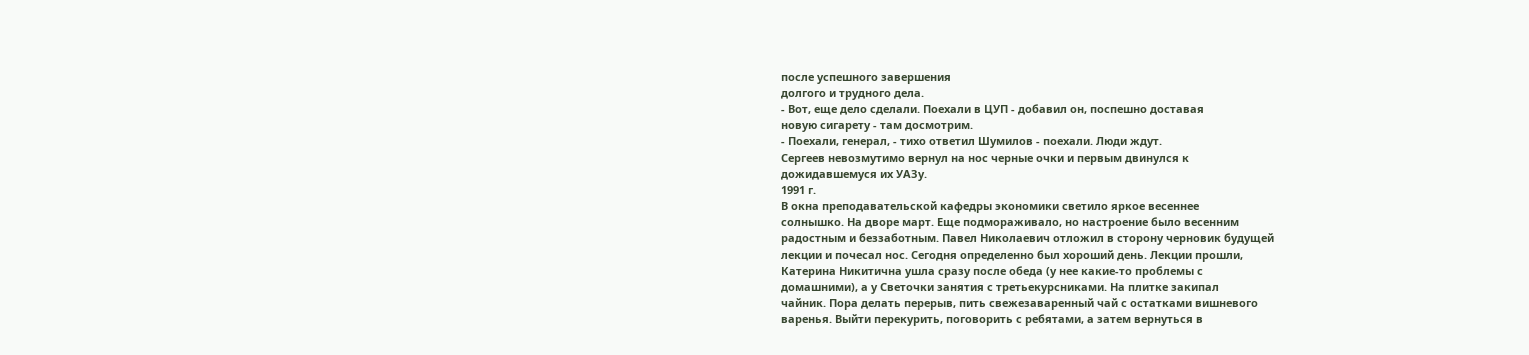после успешного завершения
долгого и трудного дела.
- Вот, еще дело сделали. Поехали в ЦУП - добавил он, поспешно доставая
новую сигарету - там досмотрим.
- Поехали, генерал, - тихо ответил Шумилов - поехали. Люди ждут.
Сергеев невозмутимо вернул на нос черные очки и первым двинулся к
дожидавшемуся их УАЗу.
1991 г.
В окна преподавательской кафедры экономики светило яркое весеннее
солнышко. На дворе март. Еще подмораживало, но настроение было весенним
радостным и беззаботным. Павел Николаевич отложил в сторону черновик будущей
лекции и почесал нос. Сегодня определенно был хороший день. Лекции прошли,
Катерина Никитична ушла сразу после обеда (у нее какие-то проблемы с
домашними), а у Светочки занятия с третьекурсниками. На плитке закипал
чайник. Пора делать перерыв, пить свежезаваренный чай с остатками вишневого
варенья. Выйти перекурить, поговорить с ребятами, а затем вернуться в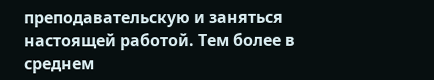преподавательскую и заняться настоящей работой. Тем более в среднем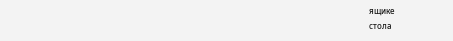ящике
стола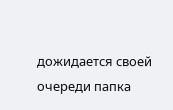дожидается своей очереди папка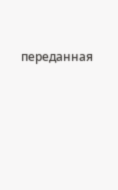переданная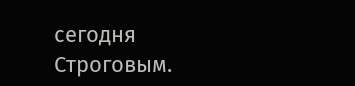сегодня Строговым.